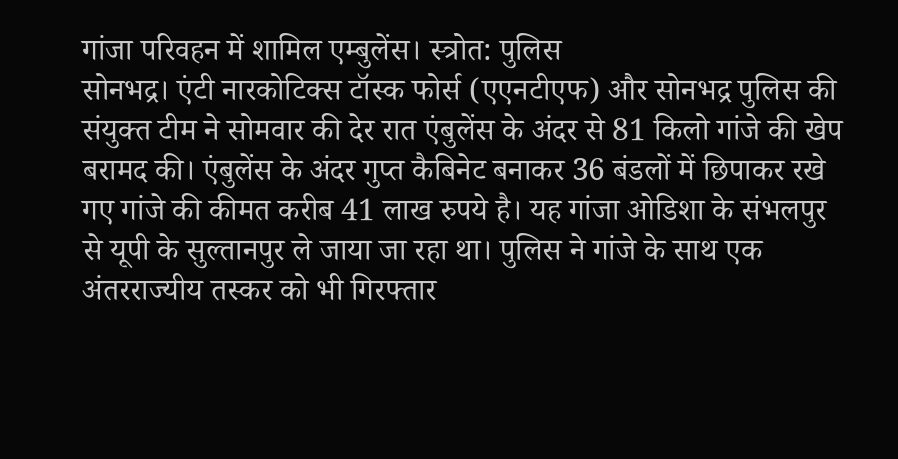गांजा परिवहन में शामिल एम्बुलेंस। स्त्रोत: पुलिस
सोनभद्र। एंटी नारकोटिक्स टॉस्क फोर्स (एएनटीएफ) और सोनभद्र पुलिस की संयुक्त टीम ने सोमवार की देर रात एंबुलेंस के अंदर से 81 किलो गांजे की खेप बरामद की। एंबुलेंस के अंदर गुप्त कैबिनेट बनाकर 36 बंडलों में छिपाकर रखे गए गांजे की कीमत करीब 41 लाख रुपये है। यह गांजा ओडिशा के संभलपुर से यूपी के सुल्तानपुर ले जाया जा रहा था। पुलिस ने गांजे के साथ एक अंतरराज्यीय तस्कर को भी गिरफ्तार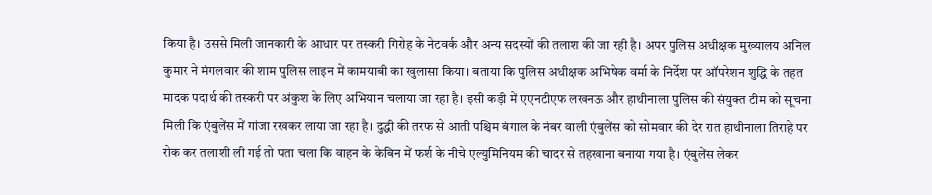किया है। उससे मिली जानकारी के आधार पर तस्करी गिरोह के नेटवर्क और अन्य सदस्यों की तलाश की जा रही है। अपर पुलिस अधीक्षक मुख्यालय अनिल कुमार ने मंगलवार की शाम पुलिस लाइन में कामयाबी का खुलासा किया। बताया कि पुलिस अधीक्षक अभिषेक वर्मा के निर्देश पर ऑपरेशन शुद्धि के तहत मादक पदार्थ की तस्करी पर अंकुश के लिए अभियान चलाया जा रहा है। इसी कड़ी में एएनटीएफ लखनऊ और हाथीनाला पुलिस की संयुक्त टीम को सूचना मिली कि एंबुलेंस में गांजा रखकर लाया जा रहा है। दुद्धी की तरफ से आती पश्चिम बंगाल के नंबर वाली एंबुलेंस को सोमवार की देर रात हाथीनाला तिराहे पर रोक कर तलाशी ली गई तो पता चला कि वाहन के केबिन में फर्श के नीचे एल्युमिनियम की चादर से तहखाना बनाया गया है। एंबुलेंस लेकर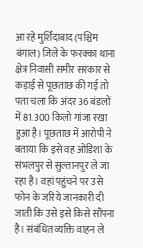आ रहे मुर्शिदाबाद (पश्चिम बंगाल) जिले के फरक्का थाना क्षेत्र निवासी समीर सरकार से कड़ाई से पूछताछ की गई तो पता चला कि अंदर 36 बंडलों में 81.300 किलो गांजा रखा हुआ है। पूछताछ में आरोपी ने बताया कि इसे वह ओडिशा के संभलपुर से सुल्तानपुर ले जा रहा है। वहां पहुंचने पर उसे फोन के जरिये जानकारी दी जाती कि उसे इसे किसे सौंपना है। संबंधित व्यक्ति वाहन ले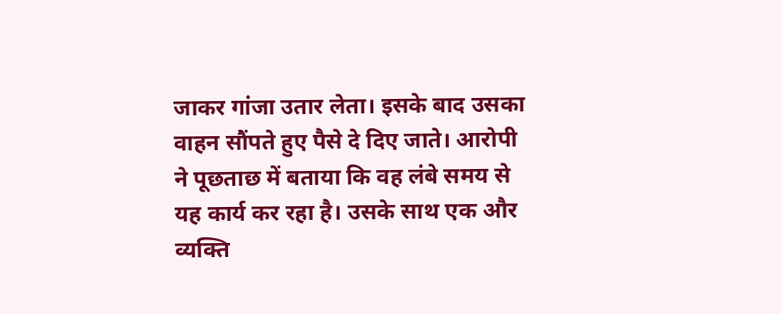जाकर गांजा उतार लेता। इसके बाद उसका वाहन सौंपते हुए पैसे दे दिए जाते। आरोपी ने पूछताछ में बताया कि वह लंबे समय से यह कार्य कर रहा है। उसके साथ एक और व्यक्ति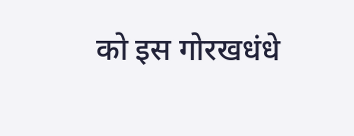को इस गोरखधंधे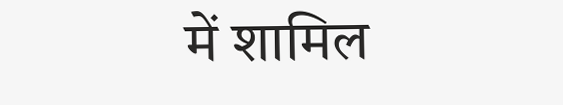में शामिल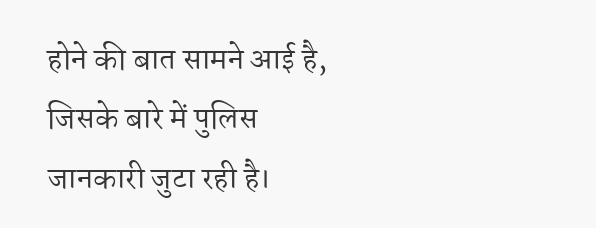होने की बात सामने आई है, जिसके बारे में पुलिस जानकारी जुटा रही है।